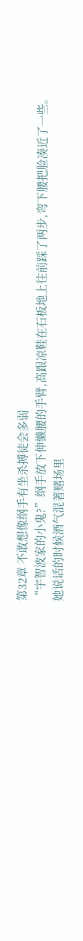第32章 不敢想像纲手有坐杀搏徒会多弱
“宇智波家的小鬼?”纲手放下伸懒腰的手臂,高跟凉鞋在石板地上往前踩了两步,弯下腰把脸凑近了一些。
她说话的时候酒气混著赌场里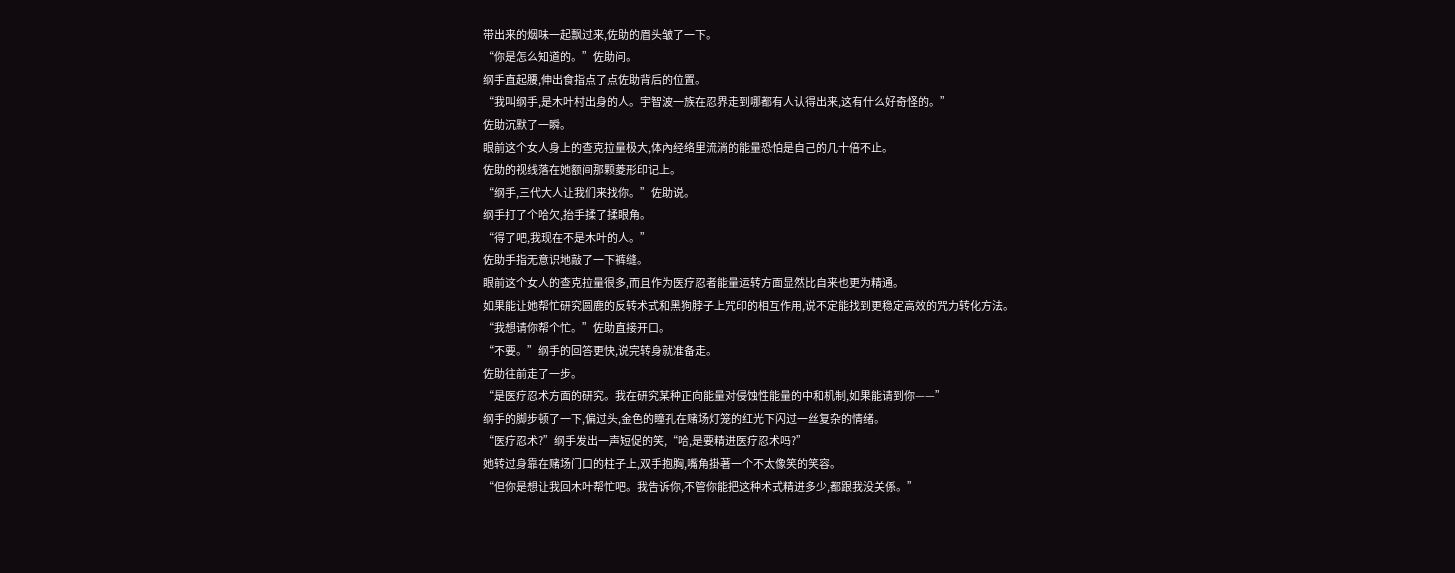带出来的烟味一起飘过来,佐助的眉头皱了一下。
“你是怎么知道的。”佐助问。
纲手直起腰,伸出食指点了点佐助背后的位置。
“我叫纲手,是木叶村出身的人。宇智波一族在忍界走到哪都有人认得出来,这有什么好奇怪的。”
佐助沉默了一瞬。
眼前这个女人身上的查克拉量极大,体內经络里流淌的能量恐怕是自己的几十倍不止。
佐助的视线落在她额间那颗菱形印记上。
“纲手,三代大人让我们来找你。”佐助说。
纲手打了个哈欠,抬手揉了揉眼角。
“得了吧,我现在不是木叶的人。”
佐助手指无意识地敲了一下裤缝。
眼前这个女人的查克拉量很多,而且作为医疗忍者能量运转方面显然比自来也更为精通。
如果能让她帮忙研究圆鹿的反转术式和黑狗脖子上咒印的相互作用,说不定能找到更稳定高效的咒力转化方法。
“我想请你帮个忙。”佐助直接开口。
“不要。”纲手的回答更快,说完转身就准备走。
佐助往前走了一步。
“是医疗忍术方面的研究。我在研究某种正向能量对侵蚀性能量的中和机制,如果能请到你——”
纲手的脚步顿了一下,偏过头,金色的瞳孔在赌场灯笼的红光下闪过一丝复杂的情绪。
“医疗忍术?”纲手发出一声短促的笑,“哈,是要精进医疗忍术吗?”
她转过身靠在赌场门口的柱子上,双手抱胸,嘴角掛著一个不太像笑的笑容。
“但你是想让我回木叶帮忙吧。我告诉你,不管你能把这种术式精进多少,都跟我没关係。”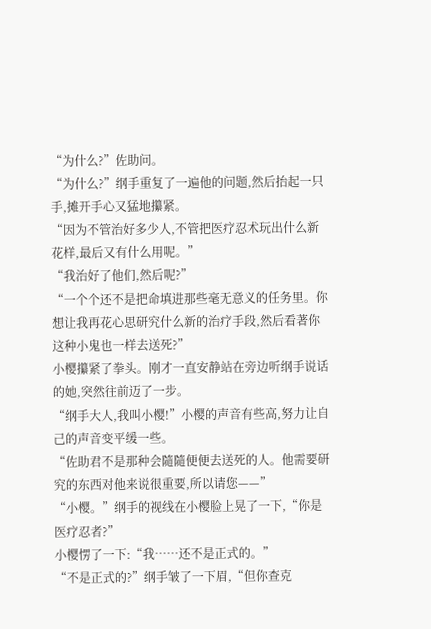“为什么?”佐助问。
“为什么?”纲手重复了一遍他的问题,然后抬起一只手,摊开手心又猛地攥紧。
“因为不管治好多少人,不管把医疗忍术玩出什么新花样,最后又有什么用呢。”
“我治好了他们,然后呢?”
“一个个还不是把命填进那些毫无意义的任务里。你想让我再花心思研究什么新的治疗手段,然后看著你这种小鬼也一样去送死?”
小樱攥紧了拳头。刚才一直安静站在旁边听纲手说话的她,突然往前迈了一步。
“纲手大人,我叫小樱!”小樱的声音有些高,努力让自己的声音变平缓一些。
“佐助君不是那种会隨隨便便去送死的人。他需要研究的东西对他来说很重要,所以请您——”
“小樱。”纲手的视线在小樱脸上晃了一下,“你是医疗忍者?”
小樱愣了一下:“我……还不是正式的。”
“不是正式的?”纲手皱了一下眉,“但你查克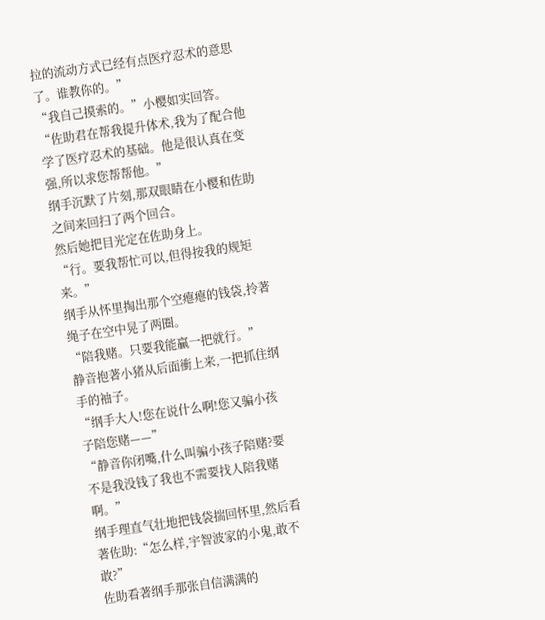拉的流动方式已经有点医疗忍术的意思了。谁教你的。”
“我自己摸索的。”小樱如实回答。
“佐助君在帮我提升体术,我为了配合他学了医疗忍术的基础。他是很认真在变强,所以求您帮帮他。”
纲手沉默了片刻,那双眼睛在小樱和佐助之间来回扫了两个回合。
然后她把目光定在佐助身上。
“行。要我帮忙可以,但得按我的规矩来。”
纲手从怀里掏出那个空瘪瘪的钱袋,拎著绳子在空中晃了两圈。
“陪我赌。只要我能贏一把就行。”
静音抱著小猪从后面衝上来,一把抓住纲手的袖子。
“纲手大人!您在说什么啊!您又骗小孩子陪您赌——”
“静音你闭嘴,什么叫骗小孩子陪赌?要不是我没钱了我也不需要找人陪我赌啊。”
纲手理直气壮地把钱袋揣回怀里,然后看著佐助:“怎么样,宇智波家的小鬼,敢不敢?”
佐助看著纲手那张自信满满的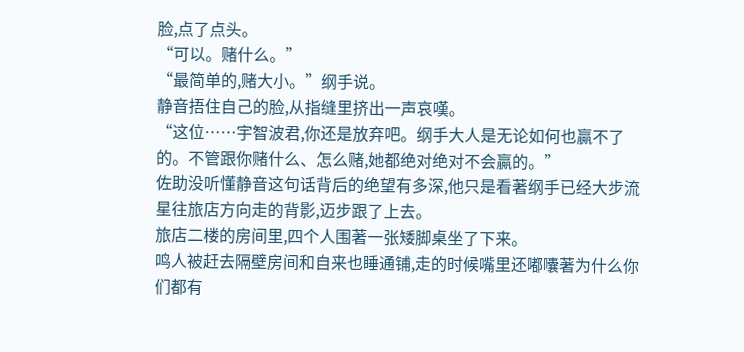脸,点了点头。
“可以。赌什么。”
“最简单的,赌大小。”纲手说。
静音捂住自己的脸,从指缝里挤出一声哀嘆。
“这位……宇智波君,你还是放弃吧。纲手大人是无论如何也贏不了的。不管跟你赌什么、怎么赌,她都绝对绝对不会贏的。”
佐助没听懂静音这句话背后的绝望有多深,他只是看著纲手已经大步流星往旅店方向走的背影,迈步跟了上去。
旅店二楼的房间里,四个人围著一张矮脚桌坐了下来。
鸣人被赶去隔壁房间和自来也睡通铺,走的时候嘴里还嘟囔著为什么你们都有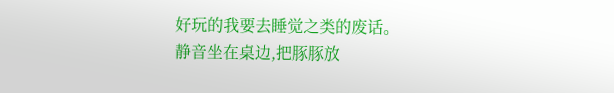好玩的我要去睡觉之类的废话。
静音坐在桌边,把豚豚放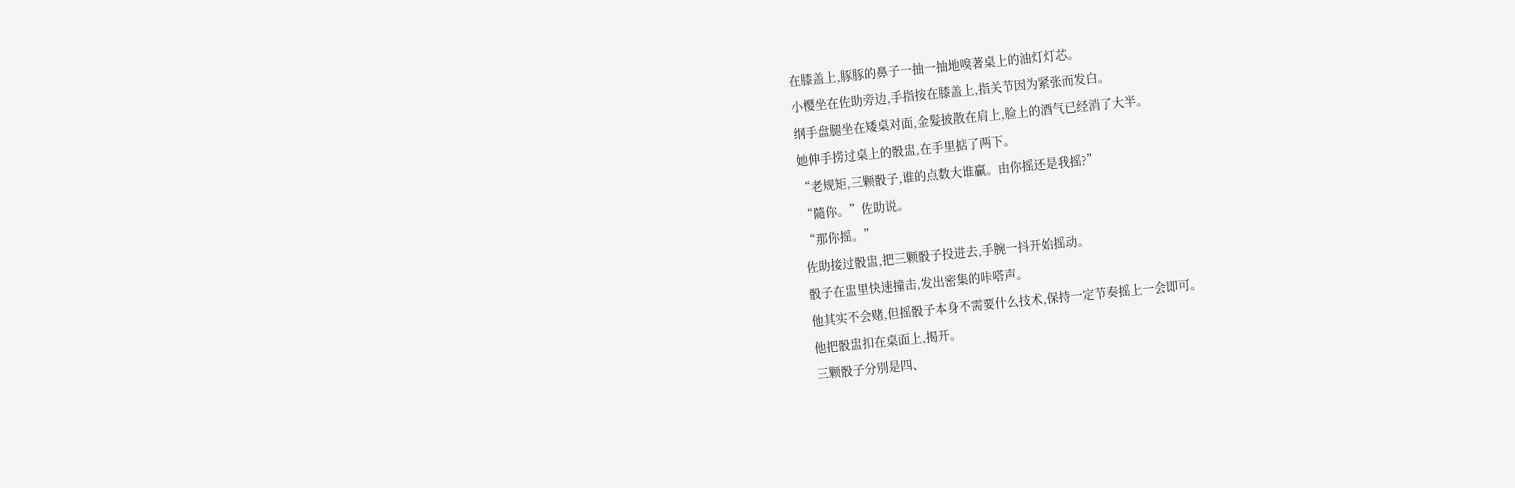在膝盖上,豚豚的鼻子一抽一抽地嗅著桌上的油灯灯芯。
小樱坐在佐助旁边,手指按在膝盖上,指关节因为紧张而发白。
纲手盘腿坐在矮桌对面,金髮披散在肩上,脸上的酒气已经消了大半。
她伸手捞过桌上的骰盅,在手里掂了两下。
“老规矩,三颗骰子,谁的点数大谁贏。由你摇还是我摇?”
“隨你。”佐助说。
“那你摇。”
佐助接过骰盅,把三颗骰子投进去,手腕一抖开始摇动。
骰子在盅里快速撞击,发出密集的咔嗒声。
他其实不会赌,但摇骰子本身不需要什么技术,保持一定节奏摇上一会即可。
他把骰盅扣在桌面上,揭开。
三颗骰子分別是四、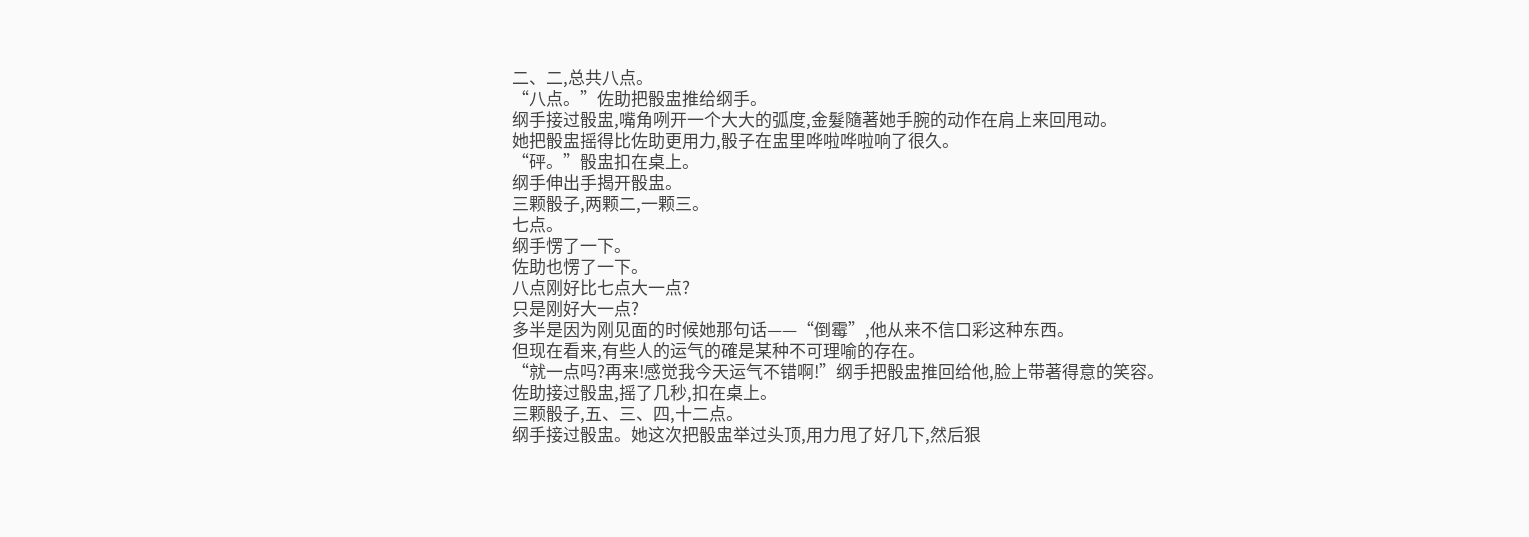二、二,总共八点。
“八点。”佐助把骰盅推给纲手。
纲手接过骰盅,嘴角咧开一个大大的弧度,金髮隨著她手腕的动作在肩上来回甩动。
她把骰盅摇得比佐助更用力,骰子在盅里哗啦哗啦响了很久。
“砰。”骰盅扣在桌上。
纲手伸出手揭开骰盅。
三颗骰子,两颗二,一颗三。
七点。
纲手愣了一下。
佐助也愣了一下。
八点刚好比七点大一点?
只是刚好大一点?
多半是因为刚见面的时候她那句话——“倒霉”,他从来不信口彩这种东西。
但现在看来,有些人的运气的確是某种不可理喻的存在。
“就一点吗?再来!感觉我今天运气不错啊!”纲手把骰盅推回给他,脸上带著得意的笑容。
佐助接过骰盅,摇了几秒,扣在桌上。
三颗骰子,五、三、四,十二点。
纲手接过骰盅。她这次把骰盅举过头顶,用力甩了好几下,然后狠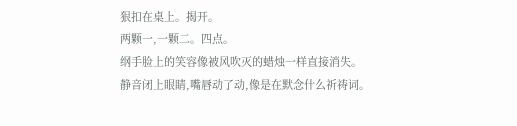狠扣在桌上。揭开。
两颗一,一颗二。四点。
纲手脸上的笑容像被风吹灭的蜡烛一样直接消失。
静音闭上眼睛,嘴唇动了动,像是在默念什么祈祷词。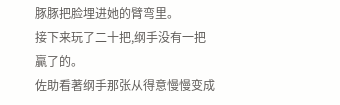豚豚把脸埋进她的臂弯里。
接下来玩了二十把,纲手没有一把贏了的。
佐助看著纲手那张从得意慢慢变成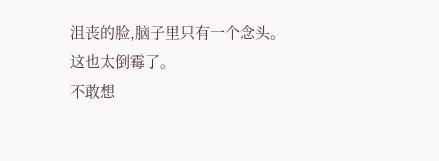沮丧的脸,脑子里只有一个念头。
这也太倒霉了。
不敢想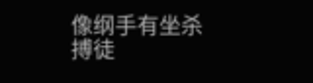像纲手有坐杀搏徒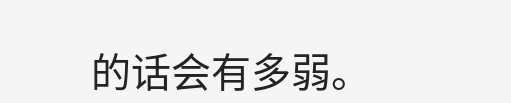的话会有多弱。